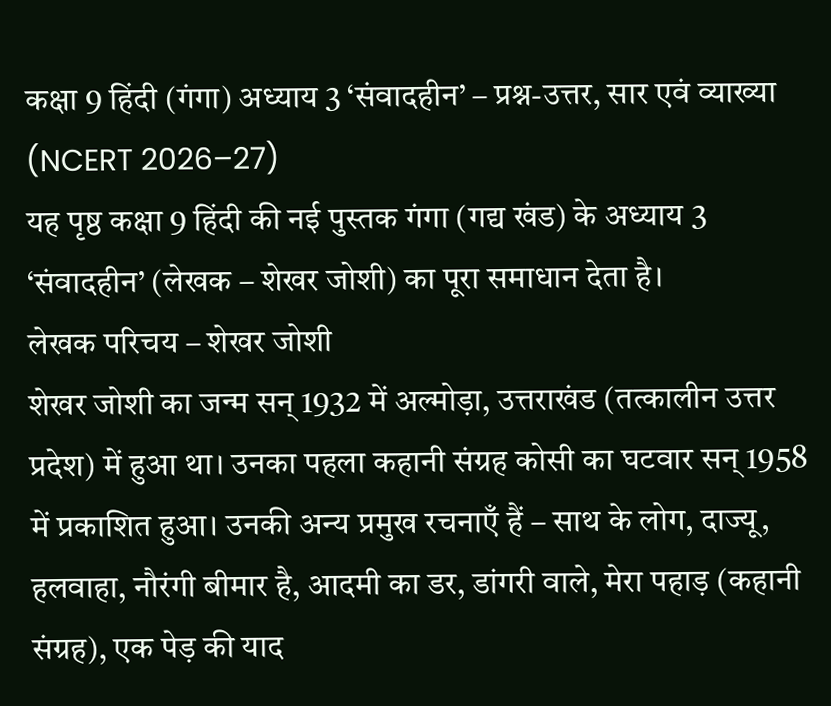कक्षा 9 हिंदी (गंगा) अध्याय 3 ‘संवादहीन’ – प्रश्न-उत्तर, सार एवं व्याख्या (NCERT 2026–27)
यह पृष्ठ कक्षा 9 हिंदी की नई पुस्तक गंगा (गद्य खंड) के अध्याय 3 ‘संवादहीन’ (लेखक – शेखर जोशी) का पूरा समाधान देता है।
लेखक परिचय – शेखर जोशी
शेखर जोशी का जन्म सन् 1932 में अल्मोड़ा, उत्तराखंड (तत्कालीन उत्तर प्रदेश) में हुआ था। उनका पहला कहानी संग्रह कोसी का घटवार सन् 1958 में प्रकाशित हुआ। उनकी अन्य प्रमुख रचनाएँ हैं – साथ के लोग, दाज्यू, हलवाहा, नौरंगी बीमार है, आदमी का डर, डांगरी वाले, मेरा पहाड़ (कहानी संग्रह), एक पेड़ की याद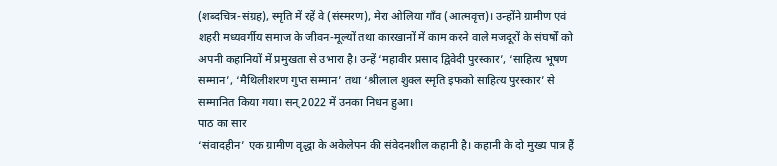(शब्दचित्र-संग्रह), स्मृति में रहें वे (संस्मरण), मेरा ओलिया गाँव (आत्मवृत्त)। उन्होंने ग्रामीण एवं शहरी मध्यवर्गीय समाज के जीवन-मूल्यों तथा कारखानों में काम करने वाले मजदूरों के संघर्षों को अपनी कहानियों में प्रमुखता से उभारा है। उन्हें ‘महावीर प्रसाद द्विवेदी पुरस्कार’, ‘साहित्य भूषण सम्मान’, ‘मैथिलीशरण गुप्त सम्मान’ तथा ‘श्रीलाल शुक्ल स्मृति इफको साहित्य पुरस्कार’ से सम्मानित किया गया। सन् 2022 में उनका निधन हुआ।
पाठ का सार
‘संवादहीन’ एक ग्रामीण वृद्धा के अकेलेपन की संवेदनशील कहानी है। कहानी के दो मुख्य पात्र हैं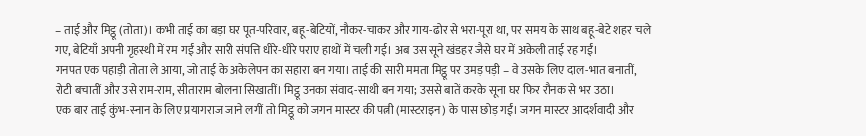– ताई और मिट्ठू (तोता)। कभी ताई का बड़ा घर पूत-परिवार, बहू-बेटियों, नौकर-चाकर और गाय-ढोर से भरा-पूरा था, पर समय के साथ बहू-बेटे शहर चले गए, बेटियाँ अपनी गृहस्थी में रम गईं और सारी संपत्ति धीरे-धीरे पराए हाथों में चली गई। अब उस सूने खंडहर जैसे घर में अकेली ताई रह गईं।
गनपत एक पहाड़ी तोता ले आया, जो ताई के अकेलेपन का सहारा बन गया। ताई की सारी ममता मिट्ठू पर उमड़ पड़ी – वे उसके लिए दाल-भात बनातीं, रोटी बचातीं और उसे राम-राम, सीताराम बोलना सिखातीं। मिट्ठू उनका संवाद-साथी बन गया; उससे बातें करके सूना घर फिर रौनक से भर उठा।
एक बार ताई कुंभ-स्नान के लिए प्रयागराज जाने लगीं तो मिट्ठू को जगन मास्टर की पत्नी (मास्टराइन) के पास छोड़ गईं। जगन मास्टर आदर्शवादी और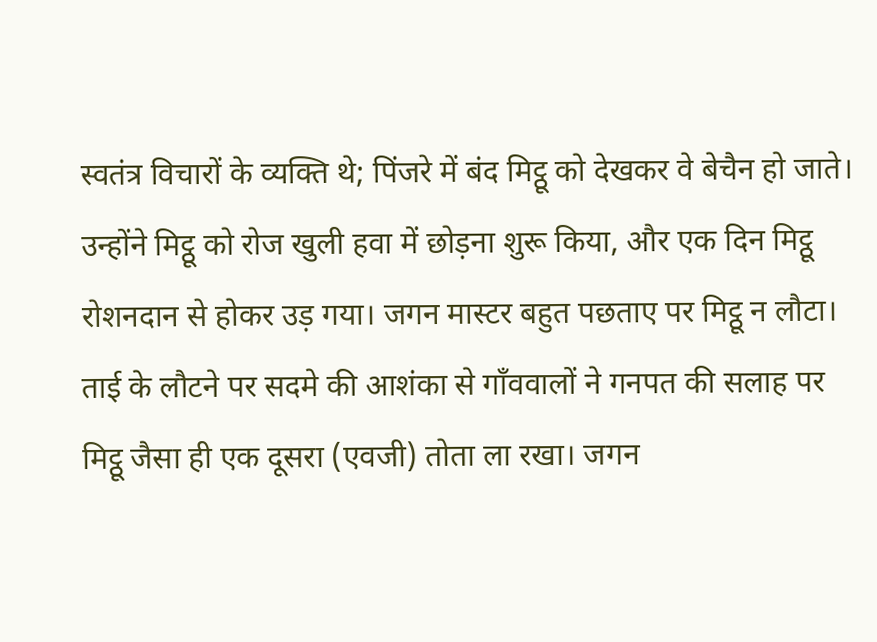स्वतंत्र विचारों के व्यक्ति थे; पिंजरे में बंद मिट्ठू को देखकर वे बेचैन हो जाते। उन्होंने मिट्ठू को रोज खुली हवा में छोड़ना शुरू किया, और एक दिन मिट्ठू रोशनदान से होकर उड़ गया। जगन मास्टर बहुत पछताए पर मिट्ठू न लौटा।
ताई के लौटने पर सदमे की आशंका से गाँववालों ने गनपत की सलाह पर मिट्ठू जैसा ही एक दूसरा (एवजी) तोता ला रखा। जगन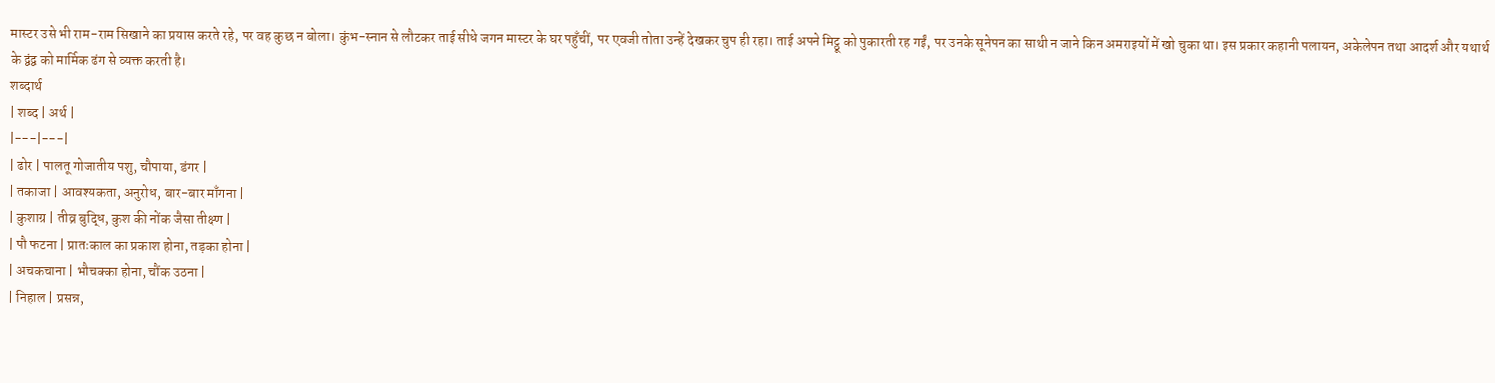मास्टर उसे भी राम-राम सिखाने का प्रयास करते रहे, पर वह कुछ न बोला। कुंभ-स्नान से लौटकर ताई सीधे जगन मास्टर के घर पहुँचीं, पर एवजी तोता उन्हें देखकर चुप ही रहा। ताई अपने मिट्ठू को पुकारती रह गईं, पर उनके सूनेपन का साथी न जाने किन अमराइयों में खो चुका था। इस प्रकार कहानी पलायन, अकेलेपन तथा आदर्श और यथार्थ के द्वंद्व को मार्मिक ढंग से व्यक्त करती है।
शब्दार्थ
| शब्द | अर्थ |
|---|---|
| ढोर | पालतू गोजातीय पशु, चौपाया, डंगर |
| तकाजा | आवश्यकता, अनुरोध, बार-बार माँगना |
| कुशाग्र | तीव्र बुद्धि, कुश की नोंक जैसा तीक्ष्ण |
| पौ फटना | प्रातःकाल का प्रकाश होना, तड़का होना |
| अचकचाना | भौचक्का होना, चौंक उठना |
| निहाल | प्रसन्न,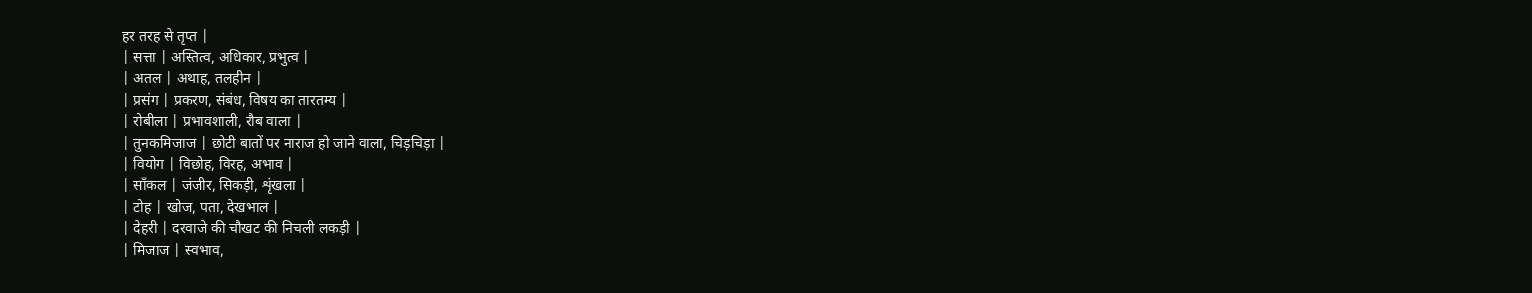हर तरह से तृप्त |
| सत्ता | अस्तित्व, अधिकार, प्रभुत्व |
| अतल | अथाह, तलहीन |
| प्रसंग | प्रकरण, संबंध, विषय का तारतम्य |
| रोबीला | प्रभावशाली, रौब वाला |
| तुनकमिजाज | छोटी बातों पर नाराज हो जाने वाला, चिड़चिड़ा |
| वियोग | विछोह, विरह, अभाव |
| साँकल | जंजीर, सिकड़ी, शृंखला |
| टोह | खोज, पता, देखभाल |
| देहरी | दरवाजे की चौखट की निचली लकड़ी |
| मिजाज | स्वभाव,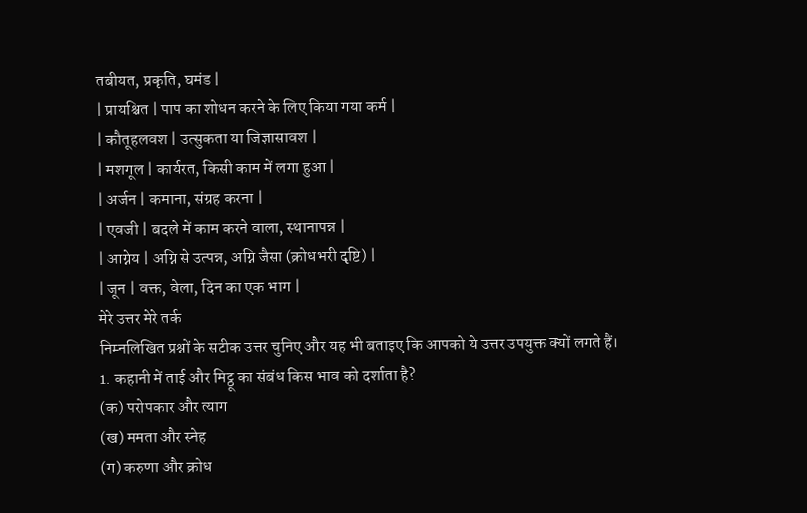तबीयत, प्रकृति, घमंड |
| प्रायश्चित | पाप का शोधन करने के लिए किया गया कर्म |
| कौतूहलवश | उत्सुकता या जिज्ञासावश |
| मशगूल | कार्यरत, किसी काम में लगा हुआ |
| अर्जन | कमाना, संग्रह करना |
| एवजी | बदले में काम करने वाला, स्थानापन्न |
| आग्नेय | अग्नि से उत्पन्न, अग्नि जैसा (क्रोधभरी दृष्टि) |
| जून | वक्त, वेला, दिन का एक भाग |
मेरे उत्तर मेरे तर्क
निम्नलिखित प्रश्नों के सटीक उत्तर चुनिए और यह भी बताइए कि आपको ये उत्तर उपयुक्त क्यों लगते हैं।
1. कहानी में ताई और मिट्ठू का संबंध किस भाव को दर्शाता है?
(क) परोपकार और त्याग
(ख) ममता और स्नेह
(ग) करुणा और क्रोध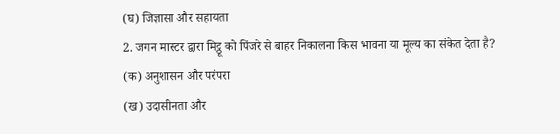(घ) जिज्ञासा और सहायता
2. जगन मास्टर द्वारा मिट्ठू को पिंजरे से बाहर निकालना किस भावना या मूल्य का संकेत देता है?
(क) अनुशासन और परंपरा
(ख) उदासीनता और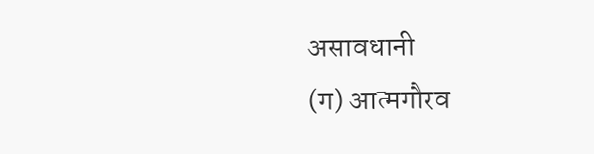असावधानी
(ग) आत्मगौरव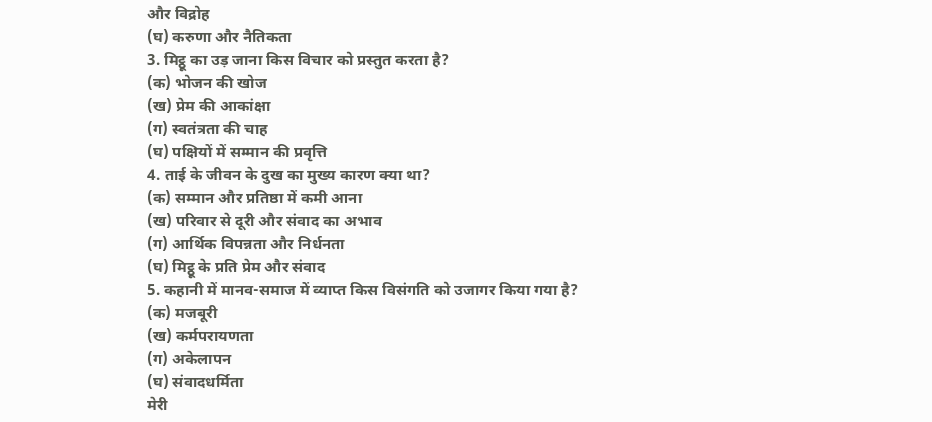और विद्रोह
(घ) करुणा और नैतिकता
3. मिट्ठू का उड़ जाना किस विचार को प्रस्तुत करता है?
(क) भोजन की खोज
(ख) प्रेम की आकांक्षा
(ग) स्वतंत्रता की चाह
(घ) पक्षियों में सम्मान की प्रवृत्ति
4. ताई के जीवन के दुख का मुख्य कारण क्या था?
(क) सम्मान और प्रतिष्ठा में कमी आना
(ख) परिवार से दूरी और संवाद का अभाव
(ग) आर्थिक विपन्नता और निर्धनता
(घ) मिट्ठू के प्रति प्रेम और संवाद
5. कहानी में मानव-समाज में व्याप्त किस विसंगति को उजागर किया गया है?
(क) मजबूरी
(ख) कर्मपरायणता
(ग) अकेलापन
(घ) संवादधर्मिता
मेरी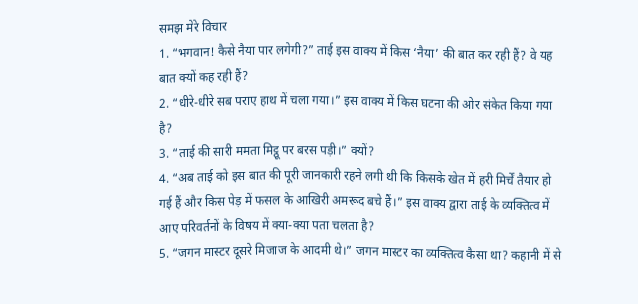समझ मेरे विचार
1. “भगवान! कैसे नैया पार लगेगी?” ताई इस वाक्य में किस ‘नैया’ की बात कर रही हैं? वे यह बात क्यों कह रही हैं?
2. “धीरे-धीरे सब पराए हाथ में चला गया।” इस वाक्य में किस घटना की ओर संकेत किया गया है?
3. “ताई की सारी ममता मिट्ठू पर बरस पड़ी।” क्यों?
4. “अब ताई को इस बात की पूरी जानकारी रहने लगी थी कि किसके खेत में हरी मिर्चें तैयार हो गई हैं और किस पेड़ में फसल के आखिरी अमरूद बचे हैं।” इस वाक्य द्वारा ताई के व्यक्तित्व में आए परिवर्तनों के विषय में क्या-क्या पता चलता है?
5. “जगन मास्टर दूसरे मिजाज के आदमी थे।” जगन मास्टर का व्यक्तित्व कैसा था? कहानी में से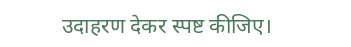उदाहरण देकर स्पष्ट कीजिए।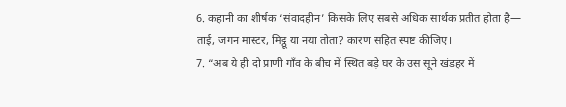6. कहानी का शीर्षक ‘संवादहीन’ किसके लिए सबसे अधिक सार्थक प्रतीत होता है— ताई, जगन मास्टर, मिट्ठू या नया तोता? कारण सहित स्पष्ट कीजिए।
7. “अब ये ही दो प्राणी गाँव के बीच में स्थित बड़े घर के उस सूने खंडहर में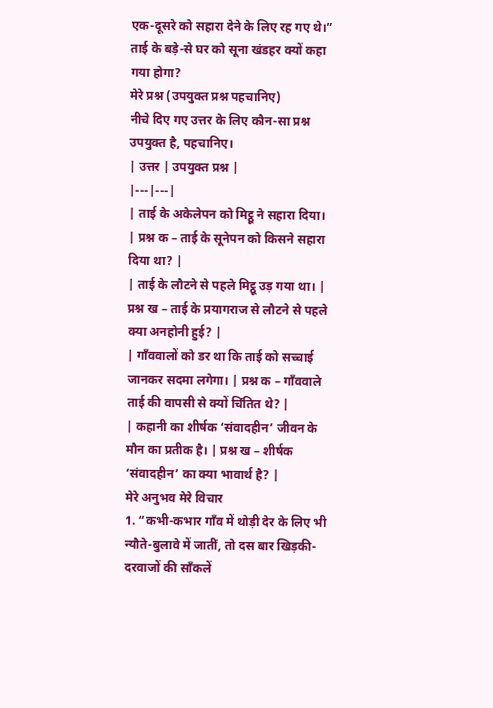एक-दूसरे को सहारा देने के लिए रह गए थे।” ताई के बड़े-से घर को सूना खंडहर क्यों कहा गया होगा?
मेरे प्रश्न (उपयुक्त प्रश्न पहचानिए)
नीचे दिए गए उत्तर के लिए कौन-सा प्रश्न उपयुक्त है, पहचानिए।
| उत्तर | उपयुक्त प्रश्न |
|---|---|
| ताई के अकेलेपन को मिट्ठू ने सहारा दिया। | प्रश्न क – ताई के सूनेपन को किसने सहारा दिया था? |
| ताई के लौटने से पहले मिट्ठू उड़ गया था। | प्रश्न ख – ताई के प्रयागराज से लौटने से पहले क्या अनहोनी हुई? |
| गाँववालों को डर था कि ताई को सच्चाई जानकर सदमा लगेगा। | प्रश्न क – गाँववाले ताई की वापसी से क्यों चिंतित थे? |
| कहानी का शीर्षक ‘संवादहीन’ जीवन के मौन का प्रतीक है। | प्रश्न ख – शीर्षक ‘संवादहीन’ का क्या भावार्थ है? |
मेरे अनुभव मेरे विचार
1. “कभी-कभार गाँव में थोड़ी देर के लिए भी न्यौते-बुलावे में जातीं, तो दस बार खिड़की-दरवाजों की साँकलें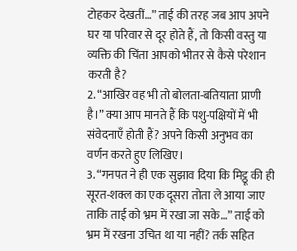टोहकर देखतीं…” ताई की तरह जब आप अपने घर या परिवार से दूर होते हैं, तो किसी वस्तु या व्यक्ति की चिंता आपको भीतर से कैसे परेशान करती है?
2. “आखिर वह भी तो बोलता-बतियाता प्राणी है।” क्या आप मानते हैं कि पशु-पक्षियों में भी संवेदनाएँ होती हैं? अपने किसी अनुभव का वर्णन करते हुए लिखिए।
3. “गनपत ने ही एक सुझाव दिया कि मिट्ठू की ही सूरत-शक्ल का एक दूसरा तोता ले आया जाए ताकि ताई को भ्रम में रखा जा सके…” ताई को भ्रम में रखना उचित था या नहीं? तर्क सहित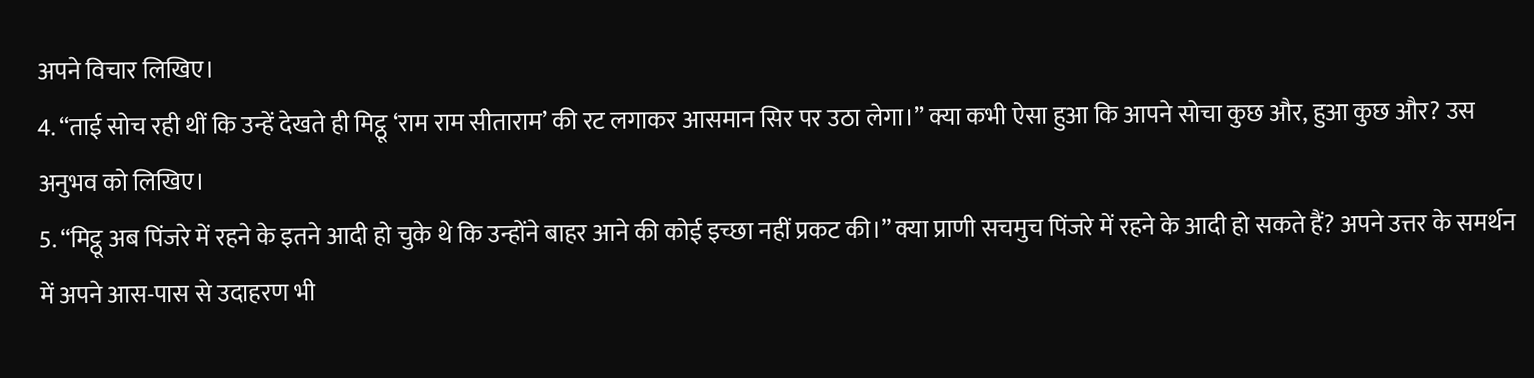अपने विचार लिखिए।
4. “ताई सोच रही थीं कि उन्हें देखते ही मिट्ठू ‘राम राम सीताराम’ की रट लगाकर आसमान सिर पर उठा लेगा।” क्या कभी ऐसा हुआ कि आपने सोचा कुछ और, हुआ कुछ और? उस अनुभव को लिखिए।
5. “मिट्ठू अब पिंजरे में रहने के इतने आदी हो चुके थे कि उन्होंने बाहर आने की कोई इच्छा नहीं प्रकट की।” क्या प्राणी सचमुच पिंजरे में रहने के आदी हो सकते हैं? अपने उत्तर के समर्थन में अपने आस-पास से उदाहरण भी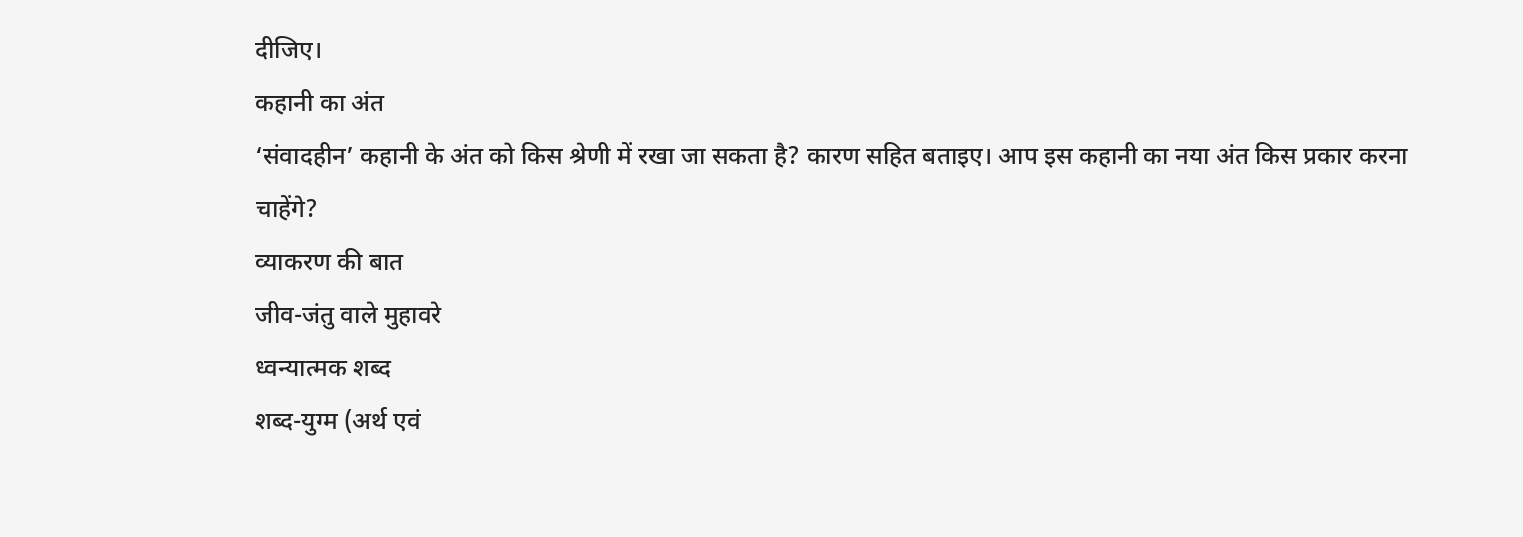दीजिए।
कहानी का अंत
‘संवादहीन’ कहानी के अंत को किस श्रेणी में रखा जा सकता है? कारण सहित बताइए। आप इस कहानी का नया अंत किस प्रकार करना चाहेंगे?
व्याकरण की बात
जीव-जंतु वाले मुहावरे
ध्वन्यात्मक शब्द
शब्द-युग्म (अर्थ एवं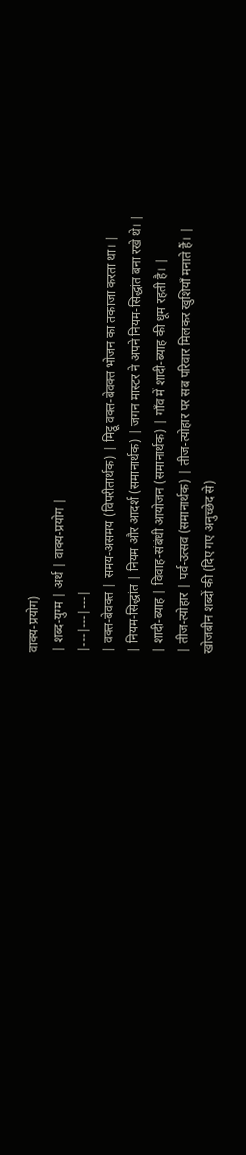वाक्य-प्रयोग)
| शब्द-युग्म | अर्थ | वाक्य-प्रयोग |
|---|---|---|
| वक्त-बेवक्त | समय-असमय (विपरीतार्थक) | मिट्ठू वक्त-बेवक्त भोजन का तकाजा करता था। |
| नियम-सिद्धांत | नियम और आदर्श (समानार्थक) | जगन मास्टर ने अपने नियम-सिद्धांत बना रखे थे। |
| शादी-ब्याह | विवाह-संबंधी आयोजन (समानार्थक) | गाँव में शादी-ब्याह की धूम रहती है। |
| तीज-त्योहार | पर्व-उत्सव (समानार्थक) | तीज-त्योहार पर सब परिवार मिलकर खुशियाँ मनाते हैं। |
खोजबीन शब्दों की (दिए गए अनुच्छेद से)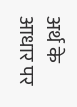अर्थ के आधार पर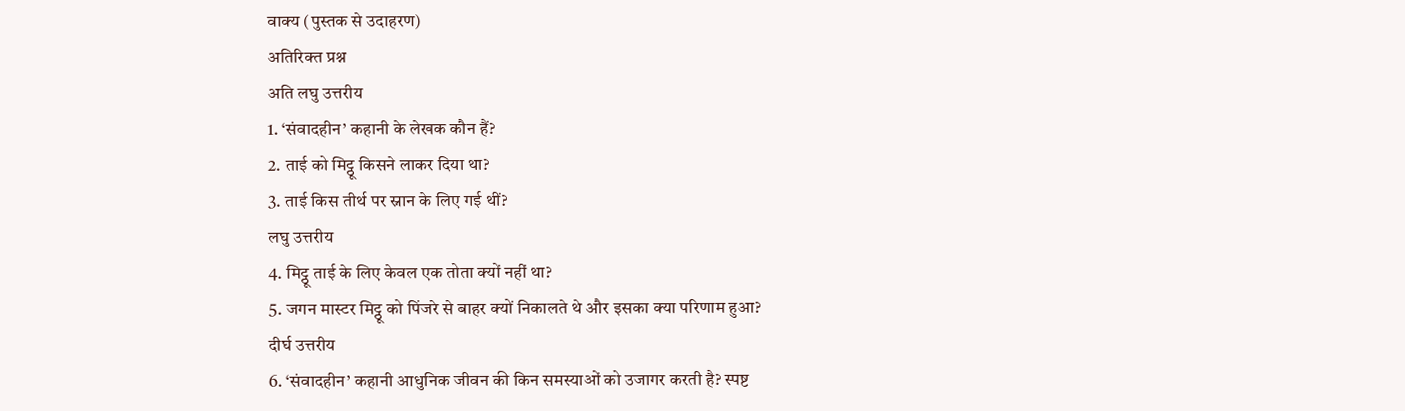वाक्य (पुस्तक से उदाहरण)
अतिरिक्त प्रश्न
अति लघु उत्तरीय
1. ‘संवादहीन’ कहानी के लेखक कौन हैं?
2. ताई को मिट्ठू किसने लाकर दिया था?
3. ताई किस तीर्थ पर स्नान के लिए गई थीं?
लघु उत्तरीय
4. मिट्ठू ताई के लिए केवल एक तोता क्यों नहीं था?
5. जगन मास्टर मिट्ठू को पिंजरे से बाहर क्यों निकालते थे और इसका क्या परिणाम हुआ?
दीर्घ उत्तरीय
6. ‘संवादहीन’ कहानी आधुनिक जीवन की किन समस्याओं को उजागर करती है? स्पष्ट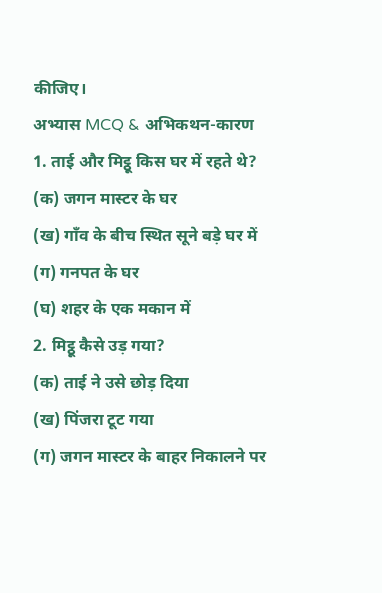कीजिए।
अभ्यास MCQ & अभिकथन-कारण
1. ताई और मिट्ठू किस घर में रहते थे?
(क) जगन मास्टर के घर
(ख) गाँव के बीच स्थित सूने बड़े घर में
(ग) गनपत के घर
(घ) शहर के एक मकान में
2. मिट्ठू कैसे उड़ गया?
(क) ताई ने उसे छोड़ दिया
(ख) पिंजरा टूट गया
(ग) जगन मास्टर के बाहर निकालने पर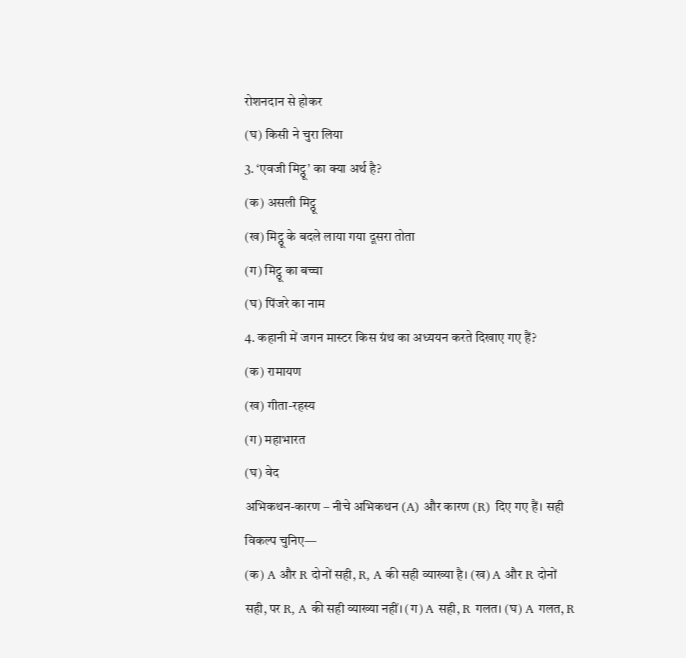रोशनदान से होकर
(घ) किसी ने चुरा लिया
3. ‘एवजी मिट्ठू’ का क्या अर्थ है?
(क) असली मिट्ठू
(ख) मिट्ठू के बदले लाया गया दूसरा तोता
(ग) मिट्ठू का बच्चा
(घ) पिंजरे का नाम
4. कहानी में जगन मास्टर किस ग्रंथ का अध्ययन करते दिखाए गए हैं?
(क) रामायण
(ख) गीता-रहस्य
(ग) महाभारत
(घ) वेद
अभिकथन-कारण – नीचे अभिकथन (A) और कारण (R) दिए गए हैं। सही विकल्प चुनिए—
(क) A और R दोनों सही, R, A की सही व्याख्या है। (ख) A और R दोनों सही, पर R, A की सही व्याख्या नहीं। (ग) A सही, R गलत। (घ) A गलत, R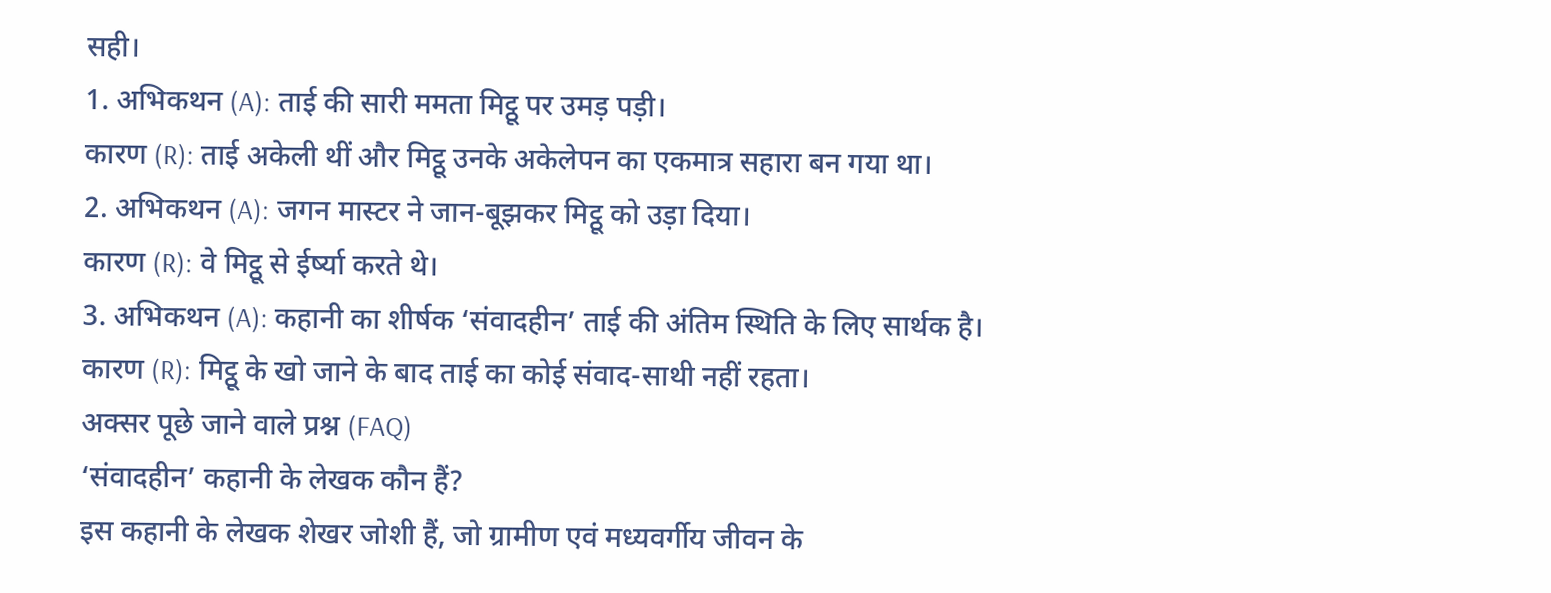सही।
1. अभिकथन (A): ताई की सारी ममता मिट्ठू पर उमड़ पड़ी।
कारण (R): ताई अकेली थीं और मिट्ठू उनके अकेलेपन का एकमात्र सहारा बन गया था।
2. अभिकथन (A): जगन मास्टर ने जान-बूझकर मिट्ठू को उड़ा दिया।
कारण (R): वे मिट्ठू से ईर्ष्या करते थे।
3. अभिकथन (A): कहानी का शीर्षक ‘संवादहीन’ ताई की अंतिम स्थिति के लिए सार्थक है।
कारण (R): मिट्ठू के खो जाने के बाद ताई का कोई संवाद-साथी नहीं रहता।
अक्सर पूछे जाने वाले प्रश्न (FAQ)
‘संवादहीन’ कहानी के लेखक कौन हैं?
इस कहानी के लेखक शेखर जोशी हैं, जो ग्रामीण एवं मध्यवर्गीय जीवन के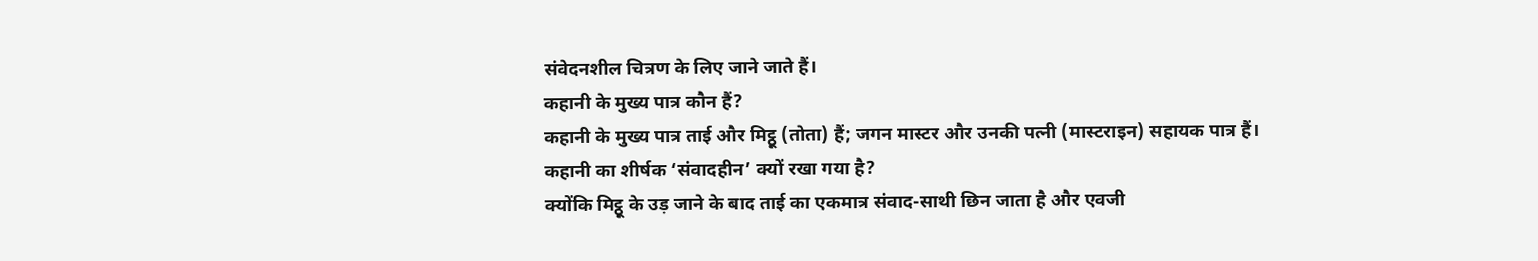संवेदनशील चित्रण के लिए जाने जाते हैं।
कहानी के मुख्य पात्र कौन हैं?
कहानी के मुख्य पात्र ताई और मिट्ठू (तोता) हैं; जगन मास्टर और उनकी पत्नी (मास्टराइन) सहायक पात्र हैं।
कहानी का शीर्षक ‘संवादहीन’ क्यों रखा गया है?
क्योंकि मिट्ठू के उड़ जाने के बाद ताई का एकमात्र संवाद-साथी छिन जाता है और एवजी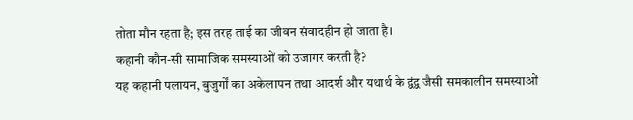तोता मौन रहता है; इस तरह ताई का जीवन संवादहीन हो जाता है।
कहानी कौन-सी सामाजिक समस्याओं को उजागर करती है?
यह कहानी पलायन, बुजुर्गों का अकेलापन तथा आदर्श और यथार्थ के द्वंद्व जैसी समकालीन समस्याओं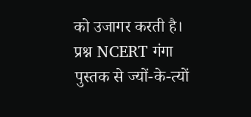को उजागर करती है।
प्रश्न NCERT गंगा पुस्तक से ज्यों-के-त्यों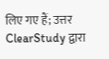लिए गए हैं; उत्तर ClearStudy द्वारा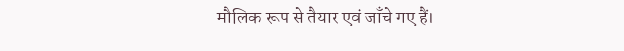मौलिक रूप से तैयार एवं जाँचे गए हैं।